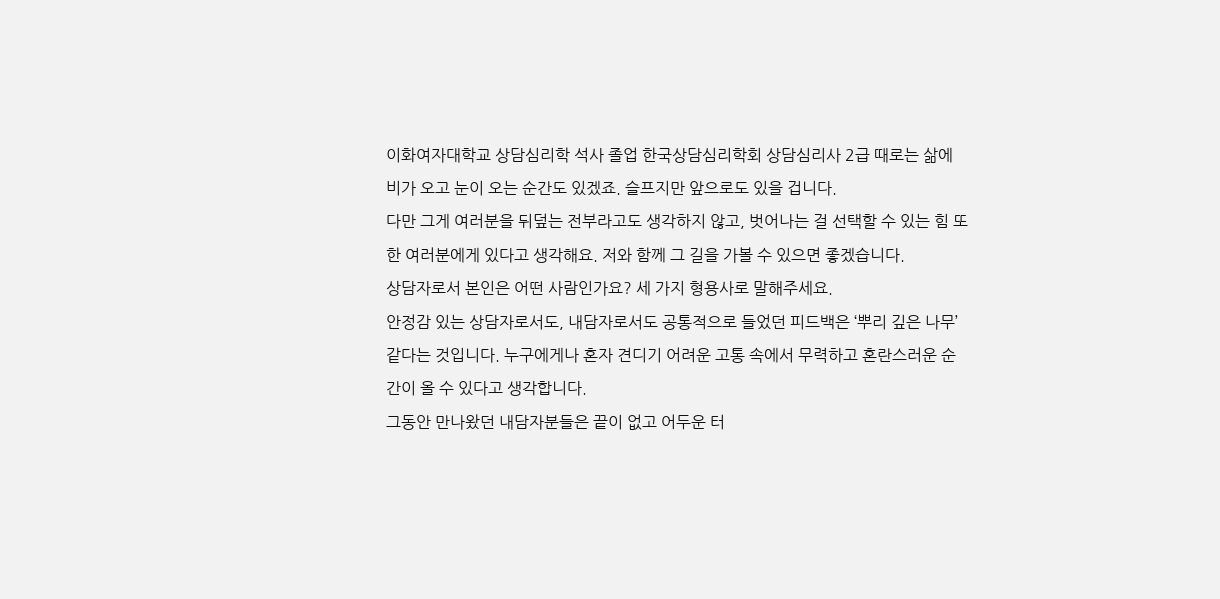이화여자대학교 상담심리학 석사 졸업 한국상담심리학회 상담심리사 2급 때로는 삶에 비가 오고 눈이 오는 순간도 있겠죠. 슬프지만 앞으로도 있을 겁니다.
다만 그게 여러분을 뒤덮는 전부라고도 생각하지 않고, 벗어나는 걸 선택할 수 있는 힘 또한 여러분에게 있다고 생각해요. 저와 함께 그 길을 가볼 수 있으면 좋겠습니다.
상담자로서 본인은 어떤 사람인가요? 세 가지 형용사로 말해주세요.
안정감 있는 상담자로서도, 내담자로서도 공통적으로 들었던 피드백은 ‘뿌리 깊은 나무’ 같다는 것입니다. 누구에게나 혼자 견디기 어려운 고통 속에서 무력하고 혼란스러운 순간이 올 수 있다고 생각합니다.
그동안 만나왔던 내담자분들은 끝이 없고 어두운 터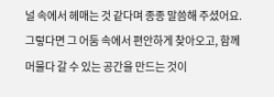널 속에서 헤매는 것 같다며 종종 말씀해 주셨어요. 그렇다면 그 어둠 속에서 편안하게 찾아오고, 함께 머물다 갈 수 있는 공간을 만드는 것이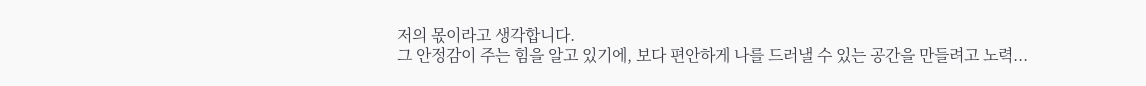저의 몫이라고 생각합니다.
그 안정감이 주는 힘을 알고 있기에, 보다 편안하게 나를 드러낼 수 있는 공간을 만들려고 노력...